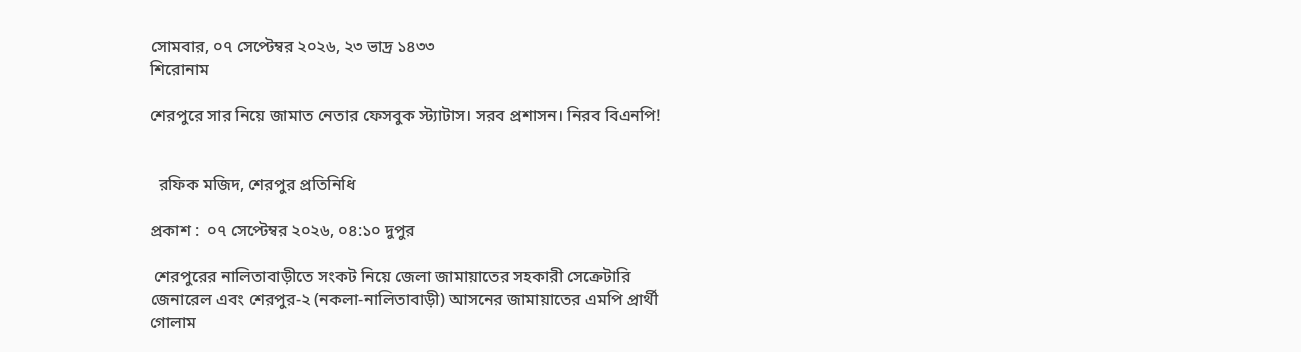সোমবার, ০৭ সেপ্টেম্বর ২০২৬, ২৩ ভাদ্র ১৪৩৩
শিরোনাম

শেরপুরে সার নিয়ে জামাত নেতার ফেসবুক স্ট্যাটাস। সরব প্রশাসন। নিরব বিএনপি!


  রফিক মজিদ, শেরপুর প্রতিনিধি

প্রকাশ :  ০৭ সেপ্টেম্বর ২০২৬, ০৪:১০ দুপুর

 শেরপুরের নালিতাবাড়ীতে সংকট নিয়ে জেলা জামায়াতের সহকারী সেক্রেটারি জেনারেল এবং শেরপুর-২ (নকলা-নালিতাবাড়ী) আসনের জামায়াতের এমপি প্রার্থী গোলাম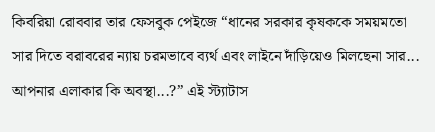কিবরিয়া রোববার তার ফেসবুক পেইজে “ধানের সরকার কৃষককে সময়মতো সার দিতে বরাবরের ন্যায় চরমভাবে ব্যর্থ এবং লাইনে দাঁড়িয়েও মিলছেনা সার... আপনার এলাকার কি অবস্থা...?” এই স্ট্যাটাস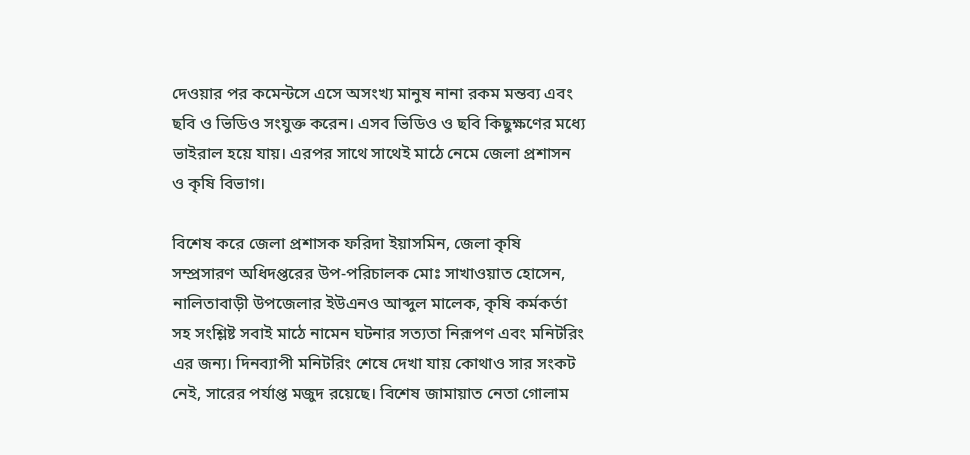দেওয়ার পর কমেন্টসে এসে অসংখ্য মানুষ নানা রকম মন্তব্য এবং ছবি ও ভিডিও সংযুক্ত করেন। এসব ভিডিও ও ছবি কিছুক্ষণের মধ্যে ভাইরাল হয়ে যায়। এরপর সাথে সাথেই মাঠে নেমে জেলা প্রশাসন ও কৃষি বিভাগ।

বিশেষ করে জেলা প্রশাসক ফরিদা ইয়াসমিন, জেলা কৃষি সম্প্রসারণ অধিদপ্তরের উপ-পরিচালক মোঃ সাখাওয়াত হোসেন, নালিতাবাড়ী উপজেলার ইউএনও আব্দুল মালেক, কৃষি কর্মকর্তা সহ সংশ্লিষ্ট সবাই মাঠে নামেন ঘটনার সত্যতা নিরূপণ এবং মনিটরিং এর জন্য। দিনব্যাপী মনিটরিং শেষে দেখা যায় কোথাও সার সংকট নেই, সারের পর্যাপ্ত মজুদ রয়েছে। বিশেষ জামায়াত নেতা গোলাম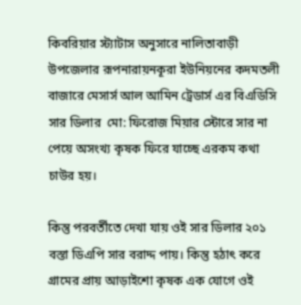কিবরিয়ার স্ট্যাটাস অনুসারে নালিতাবাড়ী উপজেলার রূপনারায়নকূরা ইউনিয়নের কদমতলী বাজারে মেসার্স আল আমিন ট্রেডার্স এর বিএডিসি সার ডিলার  মো: ফিরোজ মিয়ার স্টোরে সার না পেয়ে অসংখ্য কৃষক ফিরে যাচ্ছে এরকম কথা চাউর হয়।

কিন্তু পরবর্তীতে দেখা যায় ওই সার ডিলার ২০১ বস্তা ডিএপি সার বরাদ্দ পায়। কিন্তু হঠাৎ করে গ্রামের প্রায় আড়াইশো কৃষক এক যোগে ওই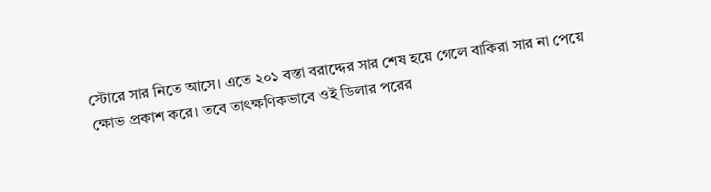স্টোরে সার নিতে আসে। এতে ২০১ বস্তা বরাদ্দের সার শেষ হয়ে গেলে বাকিরা সার না পেয়ে ক্ষোভ প্রকাশ করে। তবে তাৎক্ষণিকভাবে ওই ডিলার পরের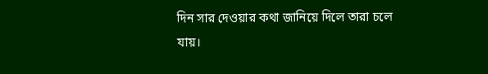দিন সার দেওয়ার কথা জানিয়ে দিলে তারা চলে যায়।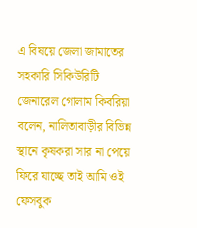এ বিষয়ে জেলা জামাতের সহকারি সিকিউরিটি জেনারেল গোলাম কিবরিয়া বলেন, নালিতাবাড়ীর বিভিন্ন স্থানে কৃষকরা সার না পেয়ে ফিরে যাচ্ছে তাই আমি ওই ফেসবুক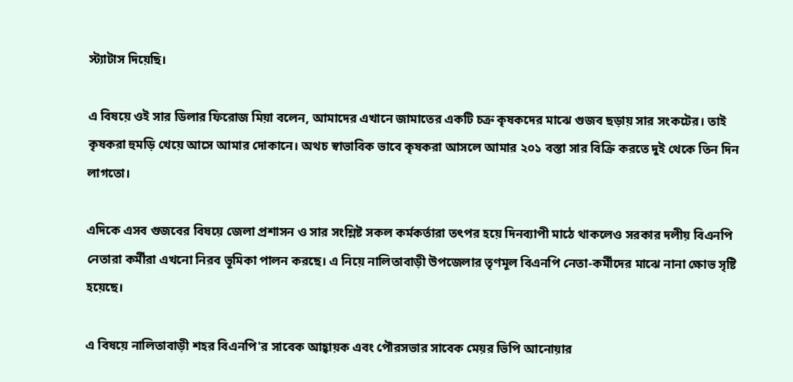স্ট্যাটাস দিয়েছি।

এ বিষয়ে ওই সার ডিলার ফিরোজ মিয়া বলেন, আমাদের এখানে জামাতের একটি চক্র কৃষকদের মাঝে গুজব ছড়ায় সার সংকটের। তাই কৃষকরা হুমড়ি খেয়ে আসে আমার দোকানে। অথচ স্বাভাবিক ভাবে কৃষকরা আসলে আমার ২০১ বস্তা সার বিক্রি করতে দুই থেকে তিন দিন লাগতো।

এদিকে এসব গুজবের বিষয়ে জেলা প্রশাসন ও সার সংশ্লিষ্ট সকল কর্মকর্তারা তৎপর হয়ে দিনব্যাপী মাঠে থাকলেও সরকার দলীয় বিএনপি নেতারা কর্মীরা এখনো নিরব ভূমিকা পালন করছে। এ নিয়ে নালিতাবাড়ী উপজেলার তৃণমূল বিএনপি নেতা-কর্মীদের মাঝে নানা ক্ষোভ সৃষ্টি হয়েছে।

এ বিষয়ে নালিতাবাড়ী শহর বিএনপি'র সাবেক আহ্বায়ক এবং পৌরসভার সাবেক মেয়র ভিপি আনোয়ার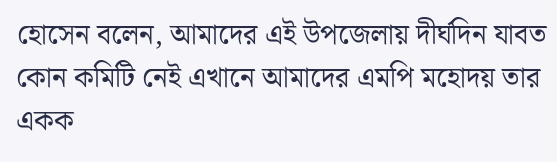হোসেন বলেন, আমাদের এই উপজেলায় দীর্ঘদিন যাবত কোন কমিটি নেই এখানে আমাদের এমপি মহোদয় তার একক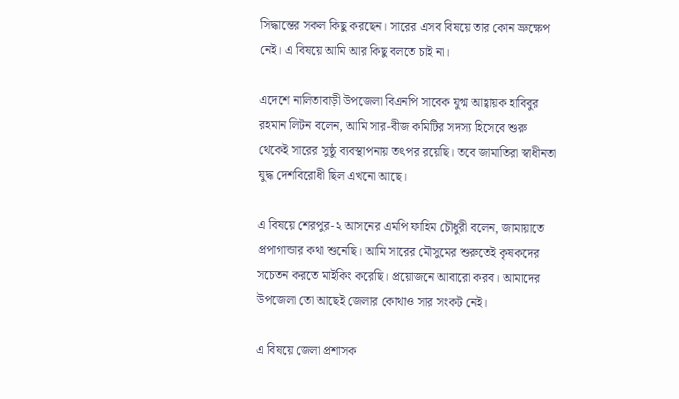সিদ্ধান্তের সকল কিছু করছেন। সারের এসব বিষয়ে তার কোন ভ্রুক্ষেপ নেই। এ বিষয়ে আমি আর কিছু বলতে চাই না।

এদেশে নালিতাবাড়ী উপজেলা বিএনপি সাবেক যুগ্ম আহ্বায়ক হাবিবুর রহমান লিটন বলেন, আমি সার-বীজ কমিটির সদস্য হিসেবে শুরু থেকেই সারের সুষ্ঠু ব্যবস্থাপনায় তৎপর রয়েছি। তবে জামাতিরা স্বাধীনতা যুদ্ধ দেশবিরোধী ছিল এখনো আছে।

এ বিষয়ে শেরপুর-২ আসনের এমপি ফাহিম চৌধুরী বলেন, জামায়াতে প্রপাগান্ডার কথা শুনেছি। আমি সারের মৌসুমের শুরুতেই কৃষকদের সচেতন করতে মাইকিং করেছি। প্রয়োজনে আবারো করব। আমাদের উপজেলা তো আছেই জেলার কোথাও সার সংকট নেই।

এ বিষয়ে জেলা প্রশাসক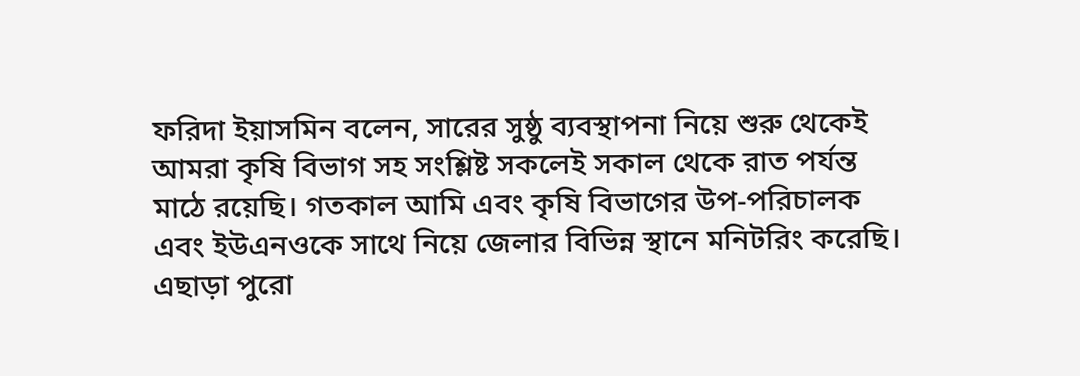ফরিদা ইয়াসমিন বলেন, সারের সুষ্ঠু ব্যবস্থাপনা নিয়ে শুরু থেকেই আমরা কৃষি বিভাগ সহ সংশ্লিষ্ট সকলেই সকাল থেকে রাত পর্যন্ত মাঠে রয়েছি। গতকাল আমি এবং কৃষি বিভাগের উপ-পরিচালক এবং ইউএনওকে সাথে নিয়ে জেলার বিভিন্ন স্থানে মনিটরিং করেছি। এছাড়া পুরো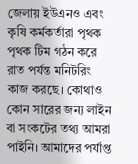জেলায় ইউএনও এবং কৃষি কর্মকর্তারা পৃথক পৃথক টিম গঠন করে রাত পর্যন্ত মনিটরিং কাজ করছে। কোথাও কোন সারের জন্য লাইন বা সংকটের তথ্য আমরা পাইনি। আমাদের পর্যাপ্ত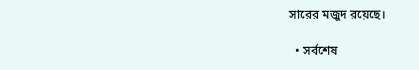সারের মজুদ রয়েছে।

  • সর্বশেষ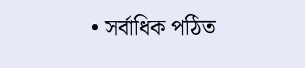• সর্বাধিক পঠিত